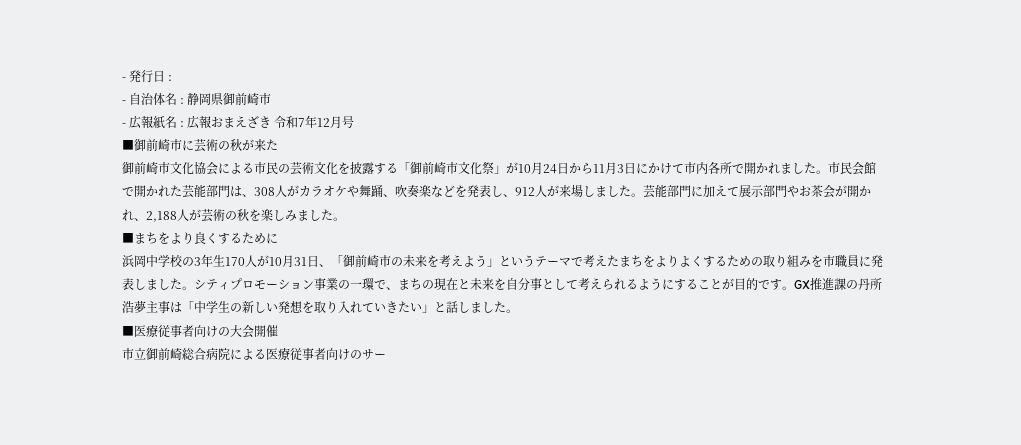- 発行日 :
- 自治体名 : 静岡県御前崎市
- 広報紙名 : 広報おまえざき 令和7年12月号
■御前崎市に芸術の秋が来た
御前崎市文化協会による市民の芸術文化を披露する「御前崎市文化祭」が10月24日から11月3日にかけて市内各所で開かれました。市民会館で開かれた芸能部門は、308人がカラオケや舞踊、吹奏楽などを発表し、912人が来場しました。芸能部門に加えて展示部門やお茶会が開かれ、2,188人が芸術の秋を楽しみました。
■まちをより良くするために
浜岡中学校の3年生170人が10月31日、「御前崎市の未来を考えよう」というテーマで考えたまちをよりよくするための取り組みを市職員に発表しました。シティプロモーション事業の一環で、まちの現在と未来を自分事として考えられるようにすることが目的です。GX推進課の丹所浩夢主事は「中学生の新しい発想を取り入れていきたい」と話しました。
■医療従事者向けの大会開催
市立御前崎総合病院による医療従事者向けのサー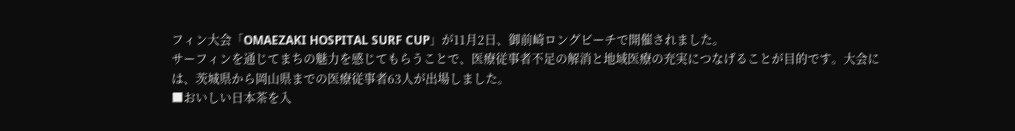フィン大会「OMAEZAKI HOSPITAL SURF CUP」が11月2日、御前崎ロングビーチで開催されました。
サーフィンを通じてまちの魅力を感じてもらうことで、医療従事者不足の解消と地域医療の充実につなげることが目的です。大会には、茨城県から岡山県までの医療従事者63人が出場しました。
■おいしい日本茶を入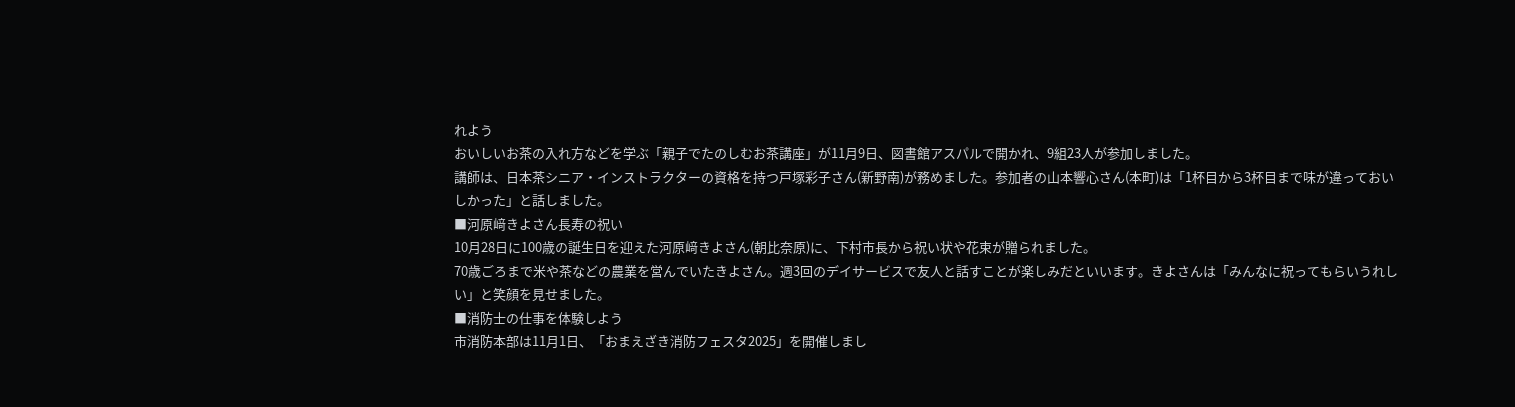れよう
おいしいお茶の入れ方などを学ぶ「親子でたのしむお茶講座」が11月9日、図書館アスパルで開かれ、9組23人が参加しました。
講師は、日本茶シニア・インストラクターの資格を持つ戸塚彩子さん(新野南)が務めました。参加者の山本響心さん(本町)は「1杯目から3杯目まで味が違っておいしかった」と話しました。
■河原﨑きよさん長寿の祝い
10月28日に100歳の誕生日を迎えた河原﨑きよさん(朝比奈原)に、下村市長から祝い状や花束が贈られました。
70歳ごろまで米や茶などの農業を営んでいたきよさん。週3回のデイサービスで友人と話すことが楽しみだといいます。きよさんは「みんなに祝ってもらいうれしい」と笑顔を見せました。
■消防士の仕事を体験しよう
市消防本部は11月1日、「おまえざき消防フェスタ2025」を開催しまし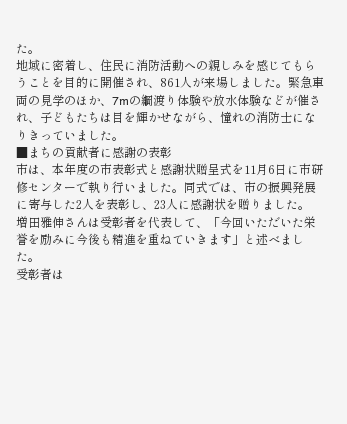た。
地域に密着し、住民に消防活動への親しみを感じてもらうことを目的に開催され、861人が来場しました。緊急車両の見学のほか、7mの綱渡り体験や放水体験などが催され、子どもたちは目を輝かせながら、憧れの消防士になりきっていました。
■まちの貢献者に感謝の表彰
市は、本年度の市表彰式と感謝状贈呈式を11月6日に市研修センターで執り行いました。同式では、市の振興発展に寄与した2人を表彰し、23人に感謝状を贈りました。
増田雅伸さんは受彰者を代表して、「今回いただいた栄誉を励みに今後も精進を重ねていきます」と述べました。
受彰者は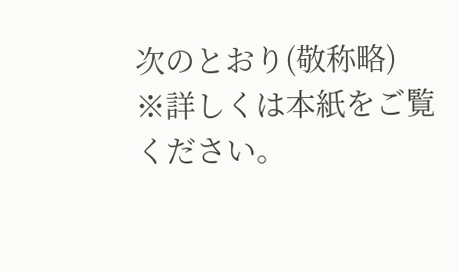次のとおり(敬称略)
※詳しくは本紙をご覧ください。